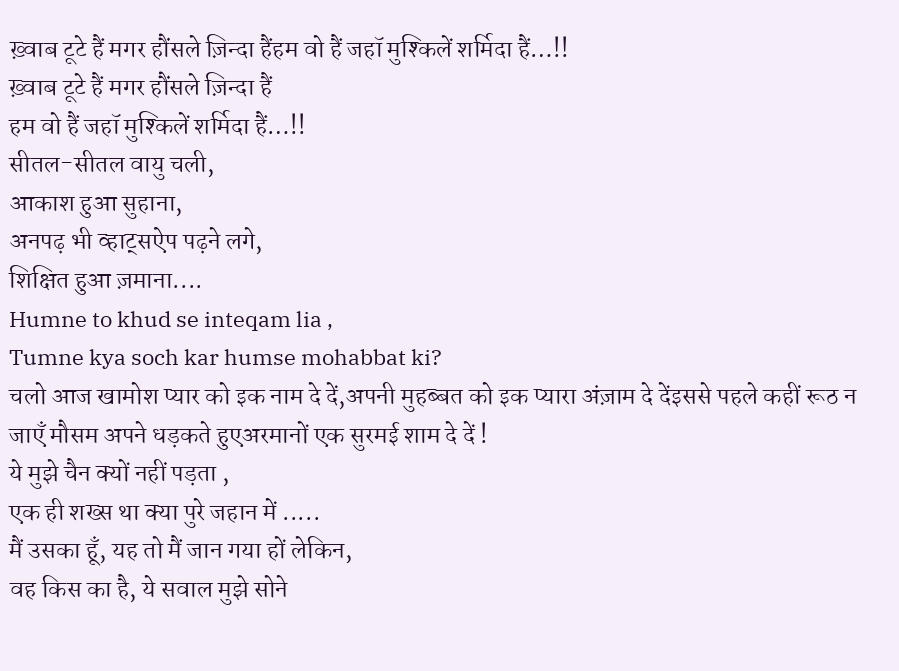ख़्वाब टूटे हैं मगर हौंसले ज़िन्दा हैंहम वो हैं जहॉ मुश्किलें शर्मिदा हैं…!!
ख़्वाब टूटे हैं मगर हौंसले ज़िन्दा हैं
हम वो हैं जहॉ मुश्किलें शर्मिदा हैं…!!
सीतल-सीतल वायु चली,
आकाश हुआ सुहाना,
अनपढ़ भी व्हाट्सऐप पढ़ने लगे,
शिक्षित हुआ ज़माना....
Humne to khud se inteqam lia ,
Tumne kya soch kar humse mohabbat ki?
चलो आज खामोश प्यार को इक नाम दे दें,अपनी मुहब्बत को इक प्यारा अंज़ाम दे देंइससे पहले कहीं रूठ न जाएँ मौसम अपने धड़कते हुएअरमानों एक सुरमई शाम दे दें !
ये मुझे चैन क्यों नहीं पड़ता ,
एक ही शख्स था क्या पुरे जहान में .....
मैं उसका हूँ, यह तो मैं जान गया हों लेकिन,
वह किस का है, ये सवाल मुझे सोने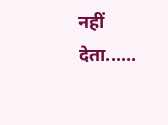नहीं देता......